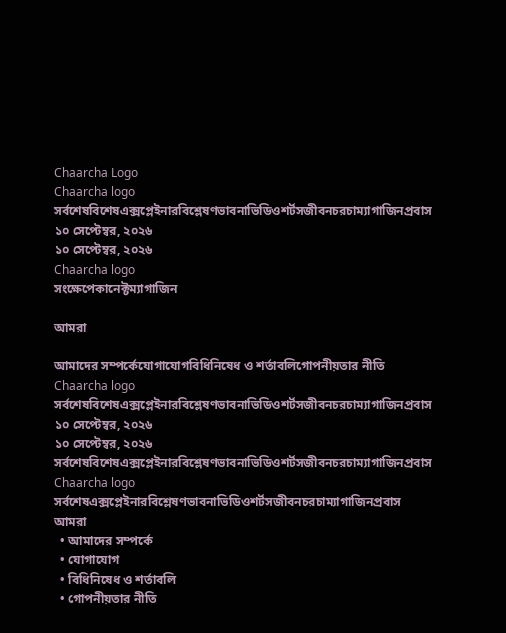Chaarcha Logo
Chaarcha logo
সর্বশেষবিশেষএক্সপ্লেইনারবিশ্লেষণভাবনাভিডিওশর্টসজীবনচরচাম্যাগাজিনপ্রবাস
১০ সেপ্টেম্বর, ২০২৬
১০ সেপ্টেম্বর, ২০২৬
Chaarcha logo
সংক্ষেপেকানেক্টম্যাগাজিন

আমরা

আমাদের সম্পর্কেযোগাযোগবিধিনিষেধ ও শর্তাবলিগোপনীয়তার নীতি
Chaarcha logo
সর্বশেষবিশেষএক্সপ্লেইনারবিশ্লেষণভাবনাভিডিওশর্টসজীবনচরচাম্যাগাজিনপ্রবাস
১০ সেপ্টেম্বর, ২০২৬
১০ সেপ্টেম্বর, ২০২৬
সর্বশেষবিশেষএক্সপ্লেইনারবিশ্লেষণভাবনাভিডিওশর্টসজীবনচরচাম্যাগাজিনপ্রবাস
Chaarcha logo
সর্বশেষএক্সপ্লেইনারবিশ্লেষণভাবনাভিডিওশর্টসজীবনচরচাম্যাগাজিনপ্রবাস
আমরা
  • আমাদের সম্পর্কে
  • যোগাযোগ
  • বিধিনিষেধ ও শর্তাবলি
  • গোপনীয়তার নীতি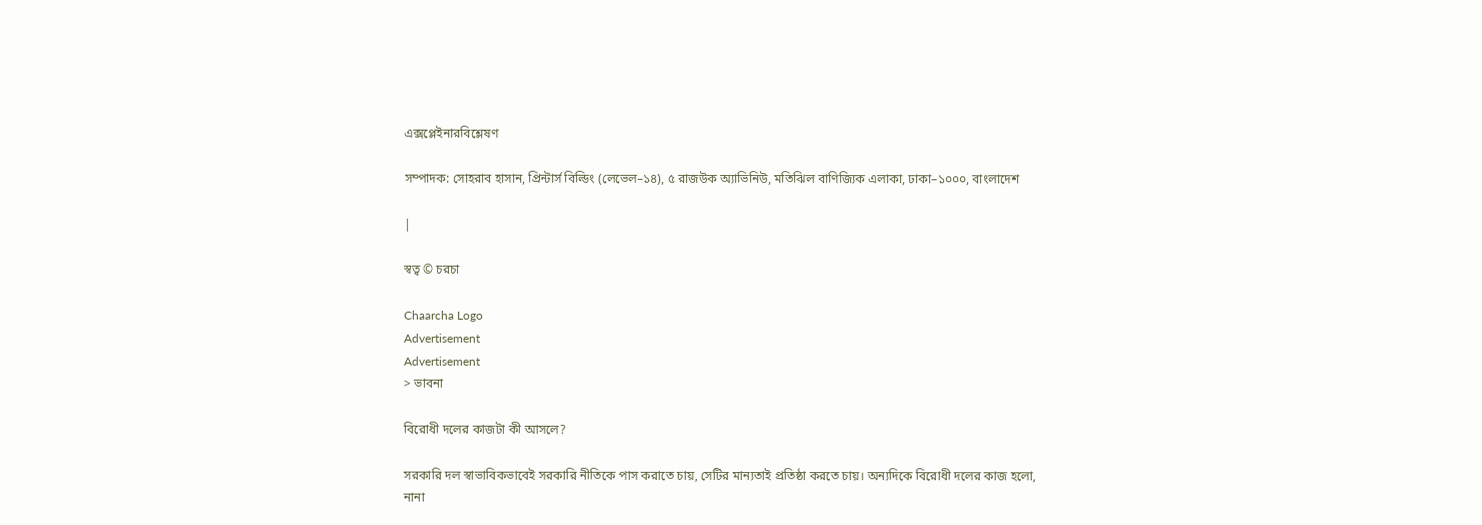এক্সপ্লেইনারবিশ্লেষণ

সম্পাদক: সোহরাব হাসান, প্রিন্টার্স বিল্ডিং (লেভেল–১৪), ৫ রাজউক অ্যাভিনিউ, মতিঝিল বাণিজ্যিক এলাকা, ঢাকা–১০০০, বাংলাদেশ

|

স্বত্ব © চরচা

Chaarcha Logo
Advertisement
Advertisement
> ভাবনা

বিরোধী দলের কাজটা কী আসলে?

সরকারি দল স্বাভাবিকভাবেই সরকারি নীতিকে পাস করাতে চায়, সেটির মান্যতাই প্রতিষ্ঠা করতে চায়। অন্যদিকে বিরোধী দলের কাজ হলো, নানা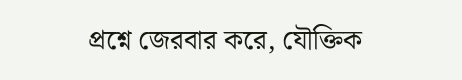প্রশ্নে জেরবার করে, যৌক্তিক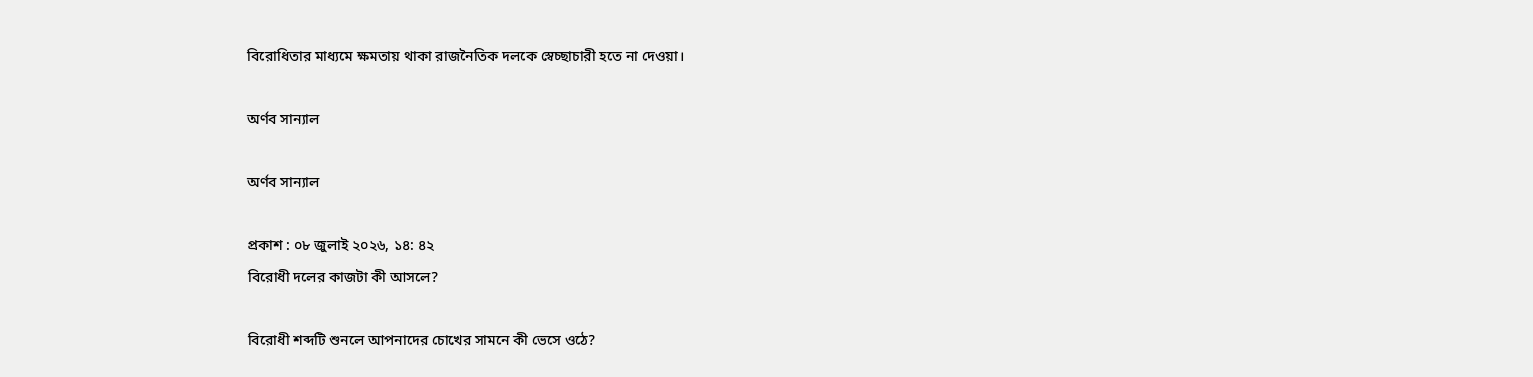বিরোধিতার মাধ্যমে ক্ষমতায় থাকা রাজনৈতিক দলকে স্বেচ্ছাচারী হতে না দেওয়া।

অর্ণব সান্যাল

অর্ণব সান্যাল

প্রকাশ : ০৮ জুলাই ২০২৬, ১৪: ৪২
বিরোধী দলের কাজটা কী আসলে?

বিরোধী শব্দটি শুনলে আপনাদের চোখের সামনে কী ভেসে ওঠে?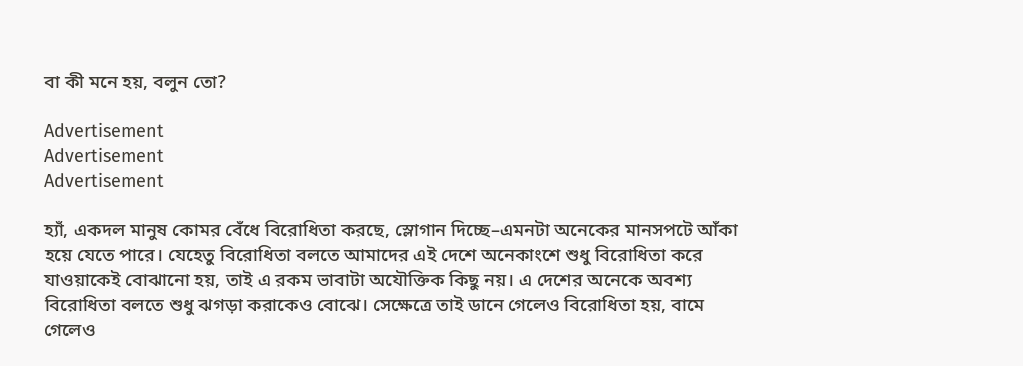বা কী মনে হয়, বলুন তো?

Advertisement
Advertisement
Advertisement

হ্যাঁ, একদল মানুষ কোমর বেঁধে বিরোধিতা করছে, স্লোগান দিচ্ছে–এমনটা অনেকের মানসপটে আঁকা হয়ে যেতে পারে। যেহেতু বিরোধিতা বলতে আমাদের এই দেশে অনেকাংশে শুধু বিরোধিতা করে যাওয়াকেই বোঝানো হয়, তাই এ রকম ভাবাটা অযৌক্তিক কিছু নয়। এ দেশের অনেকে অবশ্য বিরোধিতা বলতে শুধু ঝগড়া করাকেও বোঝে। সেক্ষেত্রে তাই ডানে গেলেও বিরোধিতা হয়, বামে গেলেও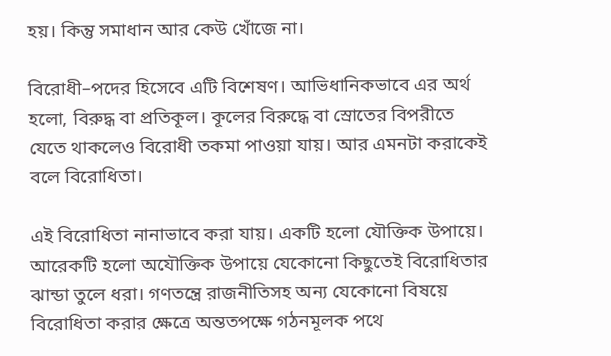হয়। কিন্তু সমাধান আর কেউ খোঁজে না।

বিরোধী–পদের হিসেবে এটি বিশেষণ। আভিধানিকভাবে এর অর্থ হলো, বিরুদ্ধ বা প্রতিকূল। কূলের বিরুদ্ধে বা স্রোতের বিপরীতে যেতে থাকলেও বিরোধী তকমা পাওয়া যায়। আর এমনটা করাকেই বলে বিরোধিতা।

এই বিরোধিতা নানাভাবে করা যায়। একটি হলো যৌক্তিক উপায়ে। আরেকটি হলো অযৌক্তিক উপায়ে যেকোনো কিছুতেই বিরোধিতার ঝান্ডা তুলে ধরা। গণতন্ত্রে রাজনীতিসহ অন্য যেকোনো বিষয়ে বিরোধিতা করার ক্ষেত্রে অন্ততপক্ষে গঠনমূলক পথে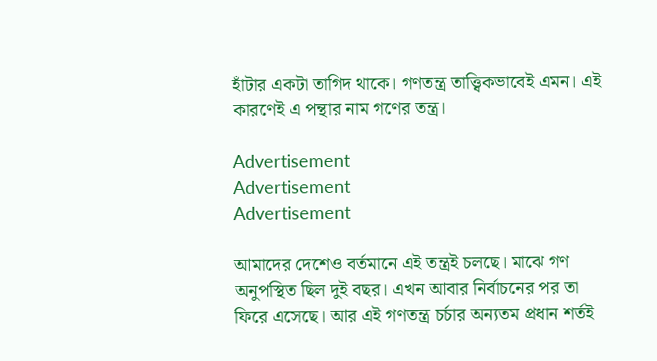হাঁটার একটা তাগিদ থাকে। গণতন্ত্র তাত্ত্বিকভাবেই এমন। এই কারণেই এ পন্থার নাম গণের তন্ত্র।

Advertisement
Advertisement
Advertisement

আমাদের দেশেও বর্তমানে এই তন্ত্রই চলছে। মাঝে গণ অনুপস্থিত ছিল দুই বছর। এখন আবার নির্বাচনের পর তা ফিরে এসেছে। আর এই গণতন্ত্র চর্চার অন্যতম প্রধান শর্তই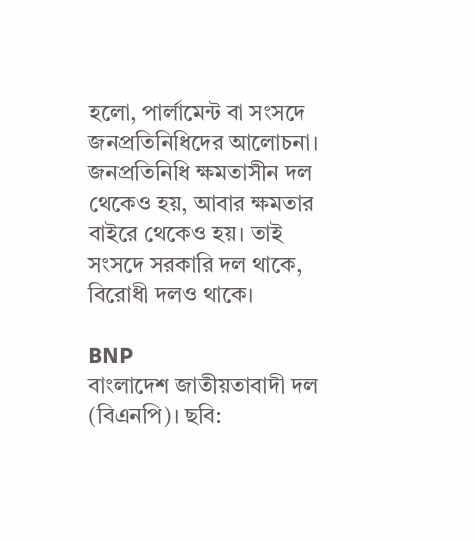হলো, পার্লামেন্ট বা সংসদে জনপ্রতিনিধিদের আলোচনা। জনপ্রতিনিধি ক্ষমতাসীন দল থেকেও হয়, আবার ক্ষমতার বাইরে থেকেও হয়। তাই সংসদে সরকারি দল থাকে, বিরোধী দলও থাকে।

BNP
বাংলাদেশ জাতীয়তাবাদী দল (বিএনপি)। ছবি: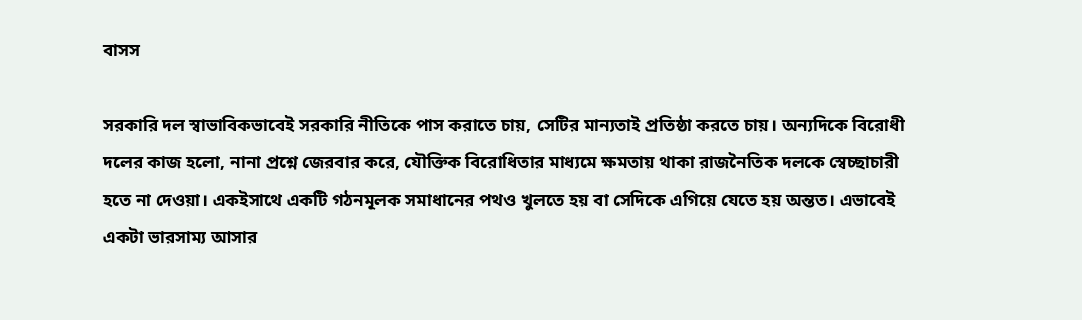বাসস

সরকারি দল স্বাভাবিকভাবেই সরকারি নীতিকে পাস করাতে চায়, সেটির মান্যতাই প্রতিষ্ঠা করতে চায়। অন্যদিকে বিরোধী দলের কাজ হলো, নানা প্রশ্নে জেরবার করে, যৌক্তিক বিরোধিতার মাধ্যমে ক্ষমতায় থাকা রাজনৈতিক দলকে স্বেচ্ছাচারী হতে না দেওয়া। একইসাথে একটি গঠনমূলক সমাধানের পথও খুলতে হয় বা সেদিকে এগিয়ে যেতে হয় অন্তত। এভাবেই একটা ভারসাম্য আসার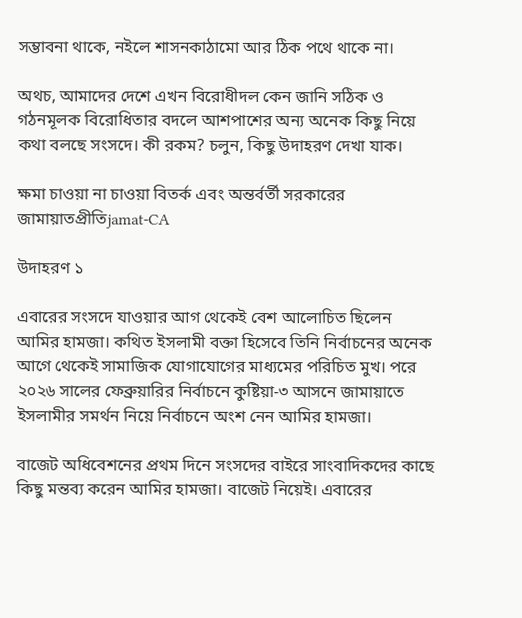সম্ভাবনা থাকে, নইলে শাসনকাঠামো আর ঠিক পথে থাকে না।

অথচ, আমাদের দেশে এখন বিরোধীদল কেন জানি সঠিক ও গঠনমূলক বিরোধিতার বদলে আশপাশের অন্য অনেক কিছু নিয়ে কথা বলছে সংসদে। কী রকম? চলুন, কিছু উদাহরণ দেখা যাক।

ক্ষমা চাওয়া না চাওয়া বিতর্ক এবং অন্তর্বর্তী সরকারের জামায়াতপ্রীতিjamat-CA

উদাহরণ ১

এবারের সংসদে যাওয়ার আগ থেকেই বেশ আলোচিত ছিলেন আমির হামজা। কথিত ইসলামী বক্তা হিসেবে তিনি নির্বাচনের অনেক আগে থেকেই সামাজিক যোগাযোগের মাধ্যমের পরিচিত মুখ। পরে ২০২৬ সালের ফেব্রুয়ারির নির্বাচনে কুষ্টিয়া-৩ আসনে জামায়াতে ইসলামীর সমর্থন নিয়ে নির্বাচনে অংশ নেন আমির হামজা।

বাজেট অধিবেশনের প্রথম দিনে সংসদের বাইরে সাংবাদিকদের কাছে কিছু মন্তব্য করেন আমির হামজা। বাজেট নিয়েই। এবারের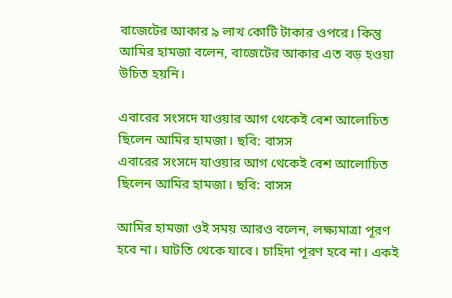বাজেটের আকার ৯ লাখ কোটি টাকার ওপরে। কিন্তু আমির হামজা বলেন, বাজেটের আকার এত বড় হওয়া উচিত হয়নি।

এবারের সংসদে যাওয়ার আগ থেকেই বেশ আলোচিত ছিলেন আমির হামজা। ছবি: বাসস
এবারের সংসদে যাওয়ার আগ থেকেই বেশ আলোচিত ছিলেন আমির হামজা। ছবি: বাসস

আমির হামজা ওই সময় আরও বলেন, লক্ষ্যমাত্রা পূরণ হবে না। ঘাটতি থেকে যাবে। চাহিদা পূরণ হবে না। একই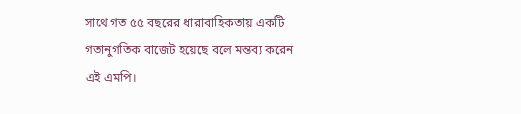সাথে গত ৫৫ বছরের ধারাবাহিকতায় একটি গতানুগতিক বাজেট হয়েছে বলে মন্তব্য করেন এই এমপি।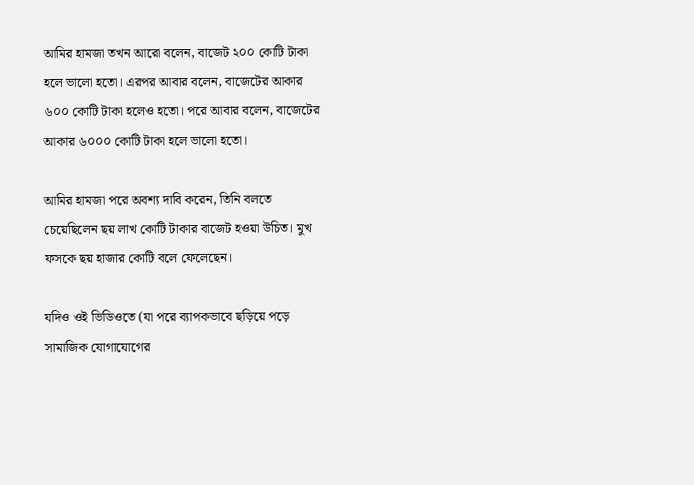আমির হামজা তখন আরো বলেন, বাজেট ২০০ কোটি টাকা হলে ভালো হতো। এরপর আবার বলেন, বাজেটের আকার ৬০০ কোটি টাকা হলেও হতো। পরে আবার বলেন, বাজেটের আকার ৬০০০ কোটি টাকা হলে ভালো হতো।

আমির হামজা পরে অবশ্য দাবি করেন, তিনি বলতে চেয়েছিলেন ছয় লাখ কোটি টাকার বাজেট হওয়া উচিত। মুখ ফসকে ছয় হাজার কোটি বলে ফেলেছেন।

যদিও ওই ভিডিওতে (যা পরে ব্যাপকভাবে ছড়িয়ে পড়ে সামাজিক যোগাযোগের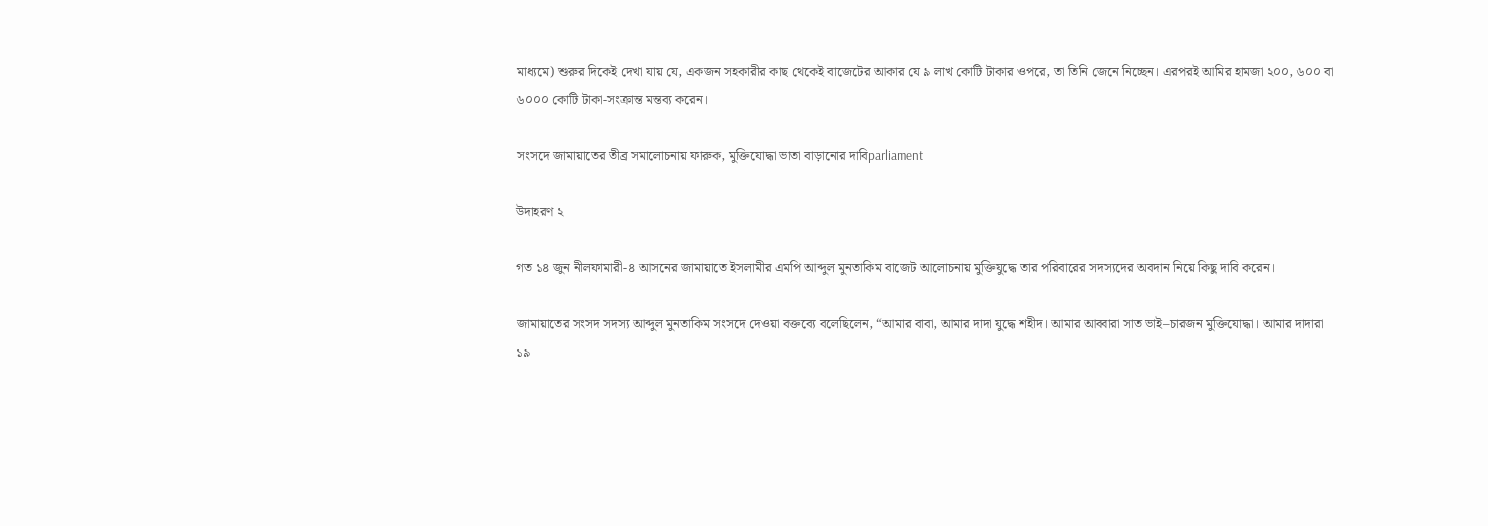মাধ্যমে) শুরুর দিকেই দেখা যায় যে, একজন সহকারীর কাছ থেকেই বাজেটের আকার যে ৯ লাখ কোটি টাকার ওপরে, তা তিনি জেনে নিচ্ছেন। এরপরই আমির হামজা ২০০, ৬০০ বা ৬০০০ কোটি টাকা-সংক্রান্ত মন্তব্য করেন।

সংসদে জামায়াতের তীব্র সমালোচনায় ফারুক, মুক্তিযোদ্ধা ভাতা বাড়ানোর দাবিparliament

উদাহরণ ২

গত ১৪ জুন নীলফামারী-৪ আসনের জামায়াতে ইসলামীর এমপি আব্দুল মুনতাকিম বাজেট আলোচনায় মুক্তিযুদ্ধে তার পরিবারের সদস্যদের অবদান নিয়ে কিছু দাবি করেন।

জামায়াতের সংসদ সদস্য আব্দুল মুনতাকিম সংসদে দেওয়া বক্তব্যে বলেছিলেন, “আমার বাবা, আমার দাদা যুদ্ধে শহীদ। আমার আব্বারা সাত ভাই–চারজন মুক্তিযোদ্ধা। আমার দাদারা ১৯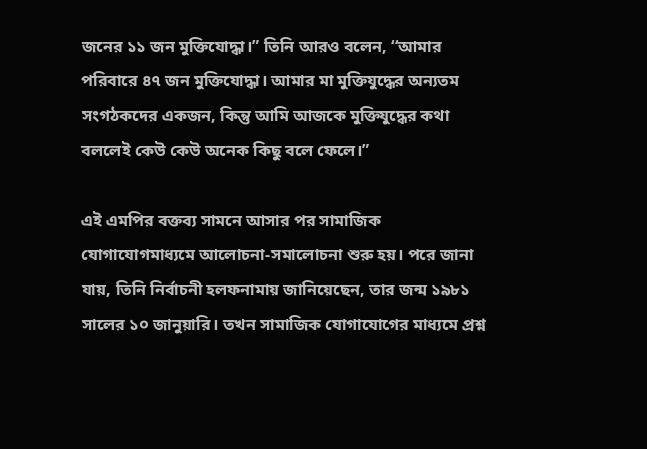জনের ১১ জন মুক্তিযোদ্ধা।” তিনি আরও বলেন, ‘‘আমার পরিবারে ৪৭ জন মুক্তিযোদ্ধা। আমার মা মুক্তিযুদ্ধের অন্যতম সংগঠকদের একজন, কিন্তু আমি আজকে মুক্তিযুদ্ধের কথা বললেই কেউ কেউ অনেক কিছু বলে ফেলে।”

এই এমপির বক্তব্য সামনে আসার পর সামাজিক যোগাযোগমাধ্যমে আলোচনা-সমালোচনা শুরু হয়। পরে জানা যায়, তিনি নির্বাচনী হলফনামায় জানিয়েছেন, তার জন্ম ১৯৮১ সালের ১০ জানুয়ারি। তখন সামাজিক যোগাযোগের মাধ্যমে প্রশ্ন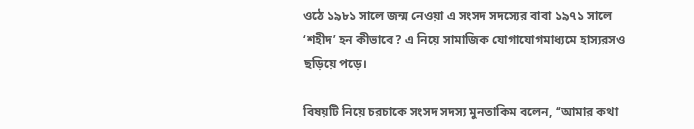ওঠে ১৯৮১ সালে জন্ম নেওয়া এ সংসদ সদস্যের বাবা ১৯৭১ সালে ‘শহীদ’ হন কীভাবে? এ নিয়ে সামাজিক যোগাযোগমাধ্যমে হাস্যরসও ছড়িয়ে পড়ে।

বিষয়টি নিয়ে চরচাকে সংসদ সদস্য মুনতাকিম বলেন, ‘‘আমার কথা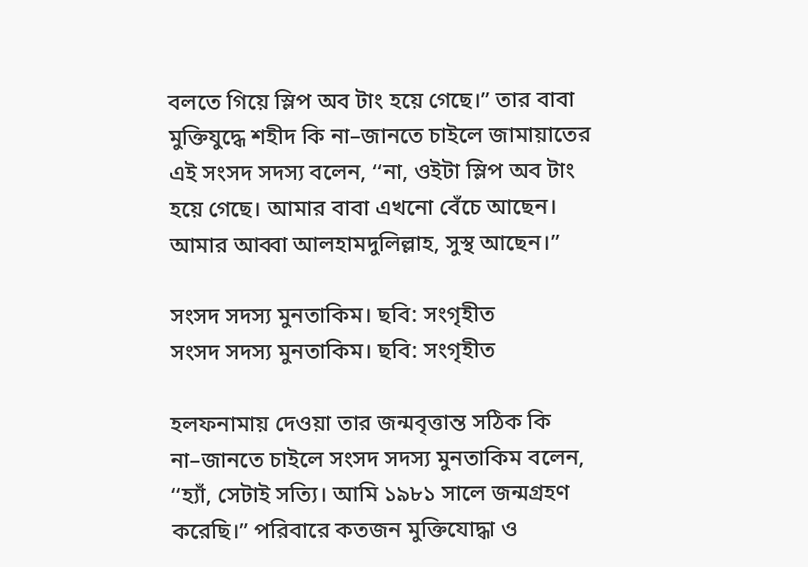বলতে গিয়ে স্লিপ অব টাং হয়ে গেছে।” তার বাবা মুক্তিযুদ্ধে শহীদ কি না–জানতে চাইলে জামায়াতের এই সংসদ সদস্য বলেন, ‘‘না, ওইটা স্লিপ অব টাং হয়ে গেছে। আমার বাবা এখনো বেঁচে আছেন। আমার আব্বা আলহামদুলিল্লাহ, সুস্থ আছেন।”

সংসদ সদস্য মুনতাকিম। ছবি: সংগৃহীত
সংসদ সদস্য মুনতাকিম। ছবি: সংগৃহীত

হলফনামায় দেওয়া তার জন্মবৃত্তান্ত সঠিক কি না–জানতে চাইলে সংসদ সদস্য মুনতাকিম বলেন, ‘‘হ্যাঁ, সেটাই সত্যি। আমি ১৯৮১ সালে জন্মগ্রহণ করেছি।” পরিবারে কতজন মুক্তিযোদ্ধা ও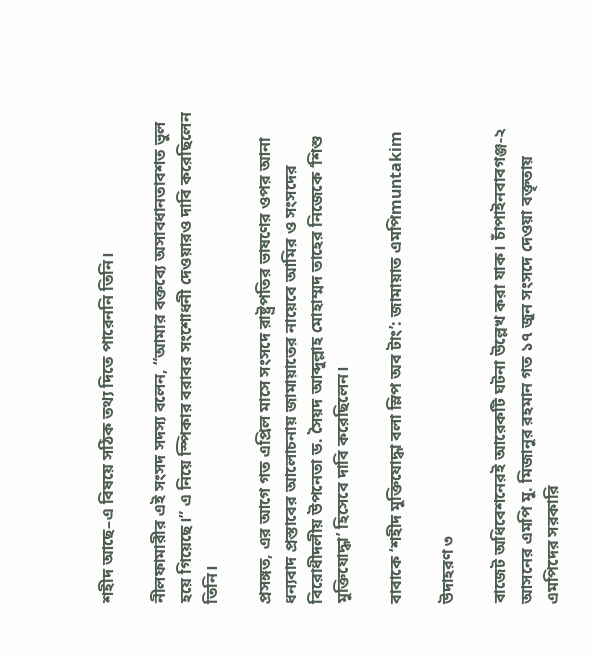শহীদ আছে–এ বিষয়ে সঠিক তথ্য দিতে পারেননি তিনি।

নীলফামারীর এই সংসদ সদস্য বলেন, “আমার বক্তব্যে অসাবধানতাবশত ভুল হয়ে গিয়েছে।” এ নিয়ে স্পিকার বরাবর সংশোধনী দেওয়ারও দাবি করেছিলেন তিনি।

প্রসঙ্গত, এর আগে গত এপ্রিল মাসে সংসদে রাষ্ট্রপতির ভাষণের ওপর আনা ধন্যবাদ প্রস্তাবের আলোচনায় জামায়াতের নায়েবে আমির ও সংসদের বিরোধীদলীয় উপনেতা ড. সৈয়দ আব্দুল্লাহ মোহাম্মদ তাহের নিজেকে ‘শিশু মুক্তিযোদ্ধা’ হিসেবে দাবি করেছিলেন।

বাবাকে ‘শহীদ মুক্তিযোদ্ধা বলা স্লিপ অব টাং’: জামায়াত এমপিmuntakim

উদাহরণ ৩

বাজেট অধিবেশনেরই আরেকটি ঘটনা উল্লেখ করা যাক। চাঁপাইনবাবগঞ্জ-২ আসনের এমপি মু. মিজানুর রহমান গত ১৭ জুন সংসদে দেওয়া বক্তৃতায় এমপিদের সরকারি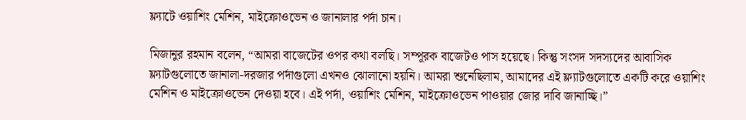ফ্ল্যাটে ওয়াশিং মেশিন, মাইক্রোওভেন ও জানালার পর্দা চান।

মিজানুর রহমান বলেন, “আমরা বাজেটের ওপর কথা বলছি। সম্পূরক বাজেটও পাস হয়েছে। কিন্তু সংসদ সদস্যদের আবাসিক ফ্ল্যাটগুলোতে জানালা-দরজার পর্দাগুলো এখনও ঝোলানো হয়নি। আমরা শুনেছিলাম, আমাদের এই ফ্ল্যাটগুলোতে একটি করে ওয়াশিং মেশিন ও মাইক্রোওভেন দেওয়া হবে। এই পর্দা, ওয়াশিং মেশিন, মাইক্রোওভেন পাওয়ার জোর দাবি জানাচ্ছি।”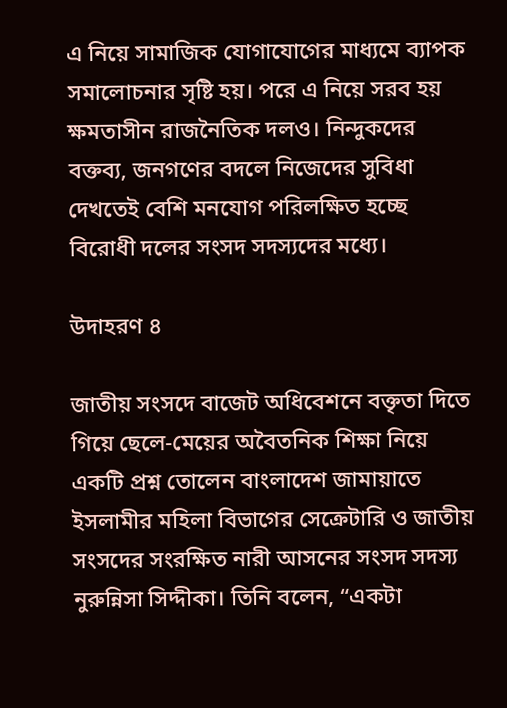এ নিয়ে সামাজিক যোগাযোগের মাধ্যমে ব্যাপক সমালোচনার সৃষ্টি হয়। পরে এ নিয়ে সরব হয় ক্ষমতাসীন রাজনৈতিক দলও। নিন্দুকদের বক্তব্য, জনগণের বদলে নিজেদের সুবিধা দেখতেই বেশি মনযোগ পরিলক্ষিত হচ্ছে বিরোধী দলের সংসদ সদস্যদের মধ্যে।

উদাহরণ ৪

জাতীয় সংসদে বাজেট অধিবেশনে বক্তৃতা দিতে গিয়ে ছেলে-মেয়ের অবৈতনিক শিক্ষা নিয়ে একটি প্রশ্ন তোলেন বাংলাদেশ জামায়াতে ইসলামীর মহিলা বিভাগের সেক্রেটারি ও জাতীয় সংসদের সংরক্ষিত নারী আসনের সংসদ সদস্য নুরুন্নিসা সিদ্দীকা। তিনি বলেন, “একটা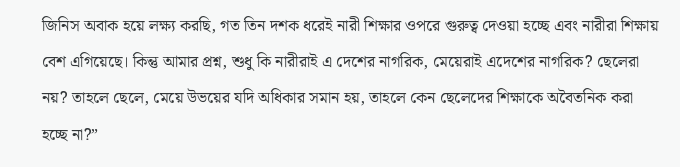জিনিস অবাক হয়ে লক্ষ্য করছি, গত তিন দশক ধরেই নারী শিক্ষার ওপরে গুরুত্ব দেওয়া হচ্ছে এবং নারীরা শিক্ষায় বেশ এগিয়েছে। কিন্তু আমার প্রশ্ন, শুধু কি নারীরাই এ দেশের নাগরিক, মেয়েরাই এদেশের নাগরিক? ছেলেরা নয়? তাহলে ছেলে, মেয়ে উভয়ের যদি অধিকার সমান হয়, তাহলে কেন ছেলেদের শিক্ষাকে অবৈতনিক করা হচ্ছে না?”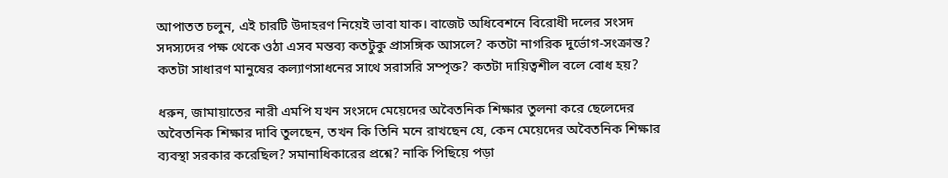আপাতত চলুন, এই চারটি উদাহরণ নিয়েই ভাবা যাক। বাজেট অধিবেশনে বিরোধী দলের সংসদ সদস্যদের পক্ষ থেকে ওঠা এসব মন্তব্য কতটুকু প্রাসঙ্গিক আসলে? কতটা নাগরিক দুর্ভোগ-সংক্রান্ত? কতটা সাধারণ মানুষের কল্যাণসাধনের সাথে সরাসরি সম্পৃক্ত? কতটা দায়িত্বশীল বলে বোধ হয়?

ধরুন, জামায়াতের নারী এমপি যখন সংসদে মেয়েদের অবৈতনিক শিক্ষার তুলনা করে ছেলেদের অবৈতনিক শিক্ষার দাবি তুলছেন, তখন কি তিনি মনে রাখছেন যে, কেন মেয়েদের অবৈতনিক শিক্ষার ব্যবস্থা সরকার করেছিল? সমানাধিকারের প্রশ্নে? নাকি পিছিয়ে পড়া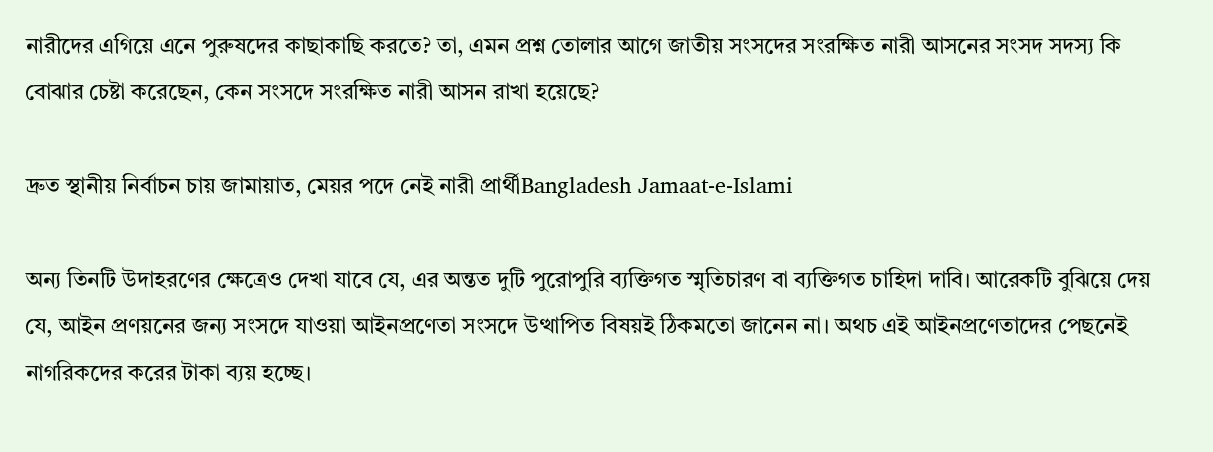নারীদের এগিয়ে এনে পুরুষদের কাছাকাছি করতে? তা, এমন প্রশ্ন তোলার আগে জাতীয় সংসদের সংরক্ষিত নারী আসনের সংসদ সদস্য কি বোঝার চেষ্টা করেছেন, কেন সংসদে সংরক্ষিত নারী আসন রাখা হয়েছে?

দ্রুত স্থানীয় নির্বাচন চায় জামায়াত, মেয়র পদে নেই নারী প্রার্থীBangladesh Jamaat-e-Islami

অন্য তিনটি উদাহরণের ক্ষেত্রেও দেখা যাবে যে, এর অন্তত দুটি পুরোপুরি ব্যক্তিগত স্মৃতিচারণ বা ব্যক্তিগত চাহিদা দাবি। আরেকটি বুঝিয়ে দেয় যে, আইন প্রণয়নের জন্য সংসদে যাওয়া আইনপ্রণেতা সংসদে উত্থাপিত বিষয়ই ঠিকমতো জানেন না। অথচ এই আইনপ্রণেতাদের পেছনেই নাগরিকদের করের টাকা ব্যয় হচ্ছে।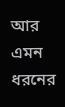আর এমন ধরনের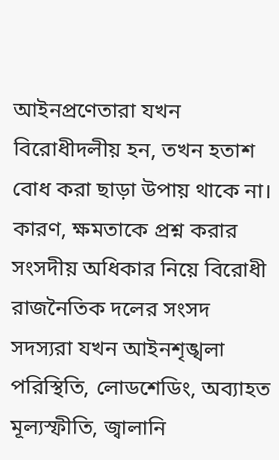আইনপ্রণেতারা যখন বিরোধীদলীয় হন, তখন হতাশ বোধ করা ছাড়া উপায় থাকে না। কারণ, ক্ষমতাকে প্রশ্ন করার সংসদীয় অধিকার নিয়ে বিরোধী রাজনৈতিক দলের সংসদ সদস্যরা যখন আইনশৃঙ্খলা পরিস্থিতি, লোডশেডিং, অব্যাহত মূল্যস্ফীতি, জ্বালানি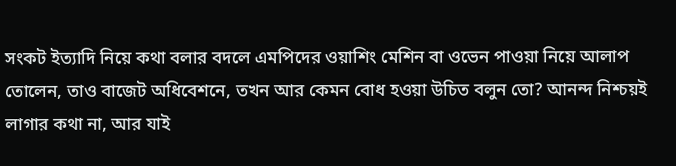সংকট ইত্যাদি নিয়ে কথা বলার বদলে এমপিদের ওয়াশিং মেশিন বা ওভেন পাওয়া নিয়ে আলাপ তোলেন, তাও বাজেট অধিবেশনে, তখন আর কেমন বোধ হওয়া উচিত বলুন তো? আনন্দ নিশ্চয়ই লাগার কথা না, আর যাই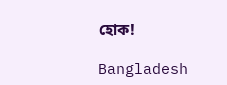হোক!

Bangladesh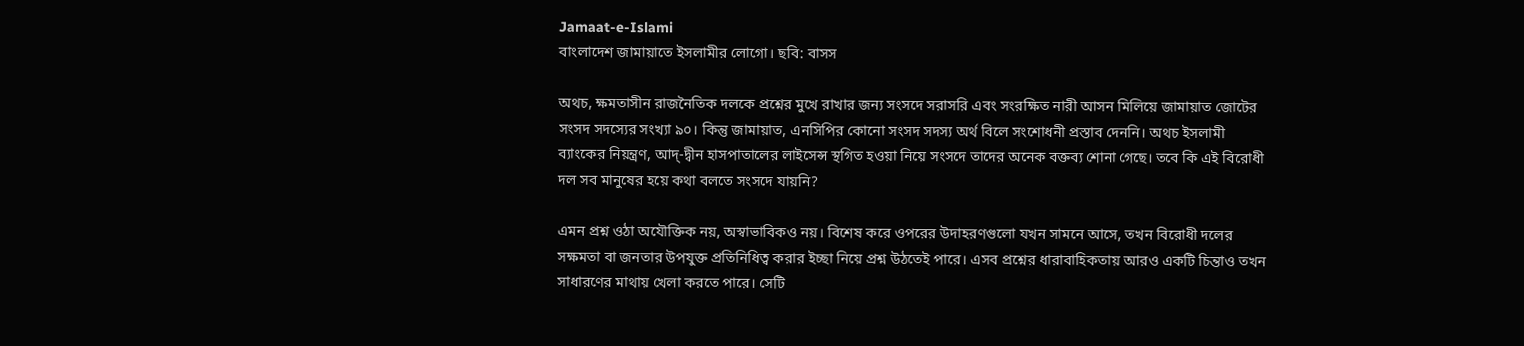Jamaat-e-Islami
বাংলাদেশ জামায়াতে ইসলামীর লোগো। ছবি: বাসস

অথচ, ক্ষমতাসীন রাজনৈতিক দলকে প্রশ্নের মুখে রাখার জন্য সংসদে সরাসরি এবং সংরক্ষিত নারী আসন মিলিয়ে জামায়াত জোটের সংসদ সদস্যের সংখ্যা ৯০। কিন্তু জামায়াত, এনসিপির কোনো সংসদ সদস্য অর্থ বিলে সংশোধনী প্রস্তাব দেননি। অথচ ইসলামী ব্যাংকের নিয়ন্ত্রণ, আদ্-দ্বীন হাসপাতালের লাইসেন্স স্থগিত হওয়া নিয়ে সংসদে তাদের অনেক বক্তব্য শোনা গেছে। তবে কি এই বিরোধী দল সব মানুষের হয়ে কথা বলতে সংসদে যায়নি?

এমন প্রশ্ন ওঠা অযৌক্তিক নয়, অস্বাভাবিকও নয়। বিশেষ করে ওপরের উদাহরণগুলো যখন সামনে আসে, তখন বিরোধী দলের সক্ষমতা বা জনতার উপযুক্ত প্রতিনিধিত্ব করার ইচ্ছা নিয়ে প্রশ্ন উঠতেই পারে। এসব প্রশ্নের ধারাবাহিকতায় আরও একটি চিন্তাও তখন সাধারণের মাথায় খেলা করতে পারে। সেটি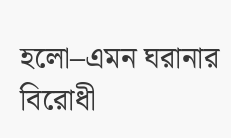হলো–এমন ঘরানার বিরোধী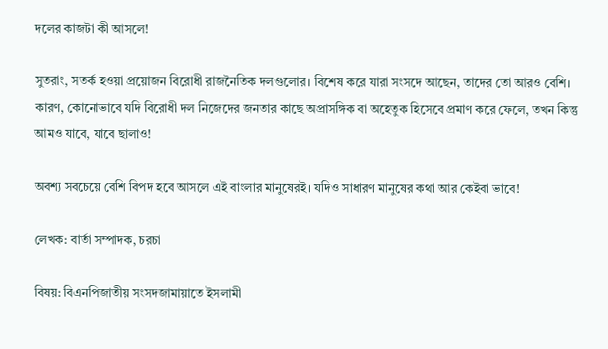দলের কাজটা কী আসলে!

সুতরাং, সতর্ক হওয়া প্রয়োজন বিরোধী রাজনৈতিক দলগুলোর। বিশেষ করে যারা সংসদে আছেন, তাদের তো আরও বেশি। কারণ, কোনোভাবে যদি বিরোধী দল নিজেদের জনতার কাছে অপ্রাসঙ্গিক বা অহেতুক হিসেবে প্রমাণ করে ফেলে, তখন কিন্তু আমও যাবে, যাবে ছালাও!

অবশ্য সবচেয়ে বেশি বিপদ হবে আসলে এই বাংলার মানুষেরই। যদিও সাধারণ মানুষের কথা আর কেইবা ভাবে!

লেখক: বার্তা সম্পাদক, চরচা

বিষয়: বিএনপিজাতীয় সংসদজামায়াতে ইসলামী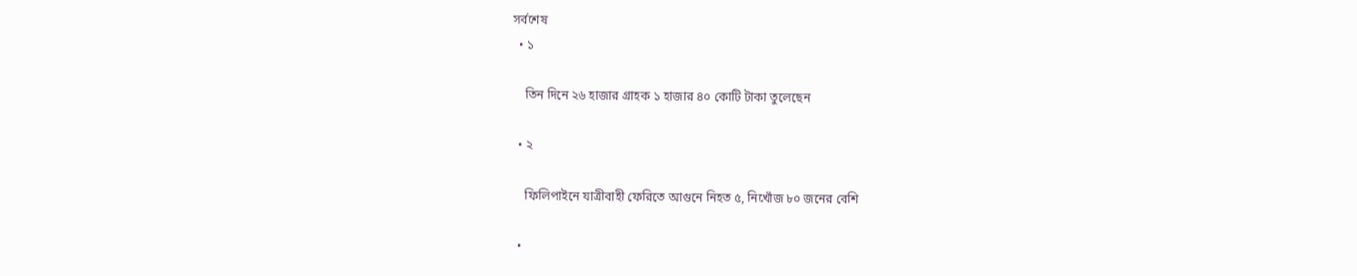সর্বশেষ
  • ১

    তিন দিনে ২৬ হাজার গ্রাহক ১ হাজার ৪০ কোটি টাকা তুলেছেন

  • ২

    ফিলিপাইনে যাত্রীবাহী ফেরিতে আগুনে নিহত ৫, নিখোঁজ ৮০ জনের বেশি

  •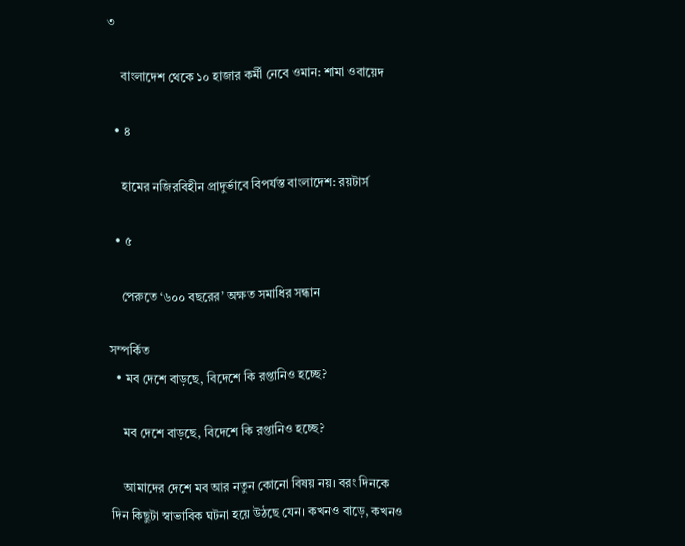৩

    বাংলাদেশ থেকে ১০ হাজার কর্মী নেবে ওমান: শামা ওবায়েদ

  • ৪

    হামের নজিরবিহীন প্রাদুর্ভাবে বিপর্যস্ত বাংলাদেশ: রয়টার্স

  • ৫

    পেরুতে ‘৬০০ বছরের’ অক্ষত সমাধির সন্ধান

সম্পর্কিত
  • মব দেশে বাড়ছে, বিদেশে কি রপ্তানিও হচ্ছে?

    মব দেশে বাড়ছে, বিদেশে কি রপ্তানিও হচ্ছে?

    আমাদের দেশে মব আর নতুন কোনো বিষয় নয়। বরং দিনকে দিন কিছুটা স্বাভাবিক ঘটনা হয়ে উঠছে যেন। কখনও বাড়ে, কখনও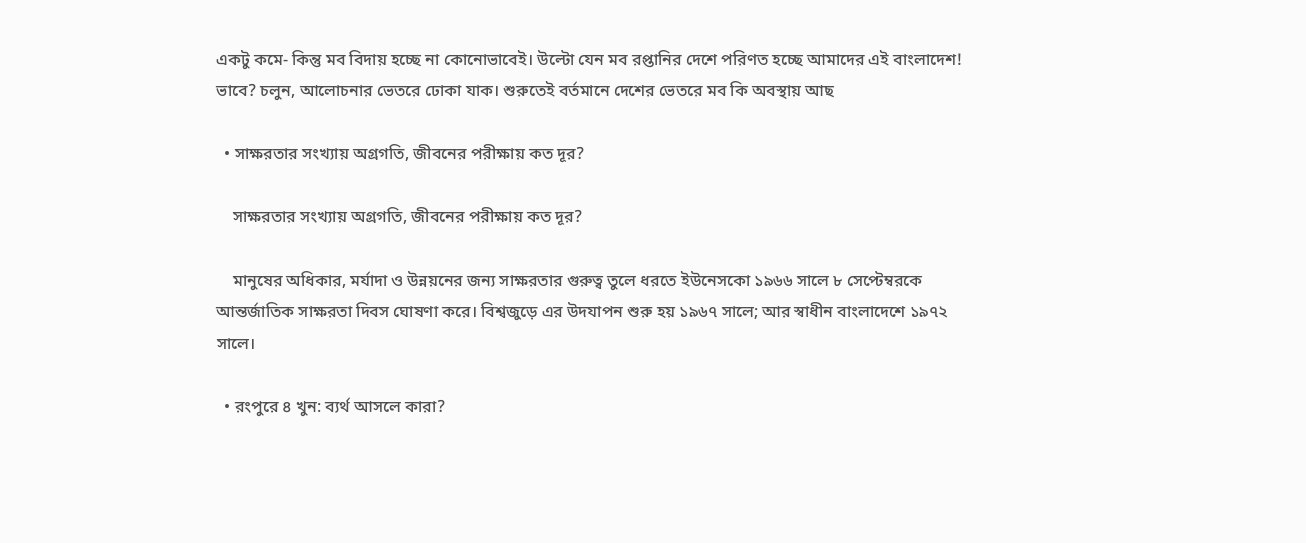একটু কমে- কিন্তু মব বিদায় হচ্ছে না কোনোভাবেই। উল্টো যেন মব রপ্তানির দেশে পরিণত হচ্ছে আমাদের এই বাংলাদেশ! ভাবে? চলুন, আলোচনার ভেতরে ঢোকা যাক। শুরুতেই বর্তমানে দেশের ভেতরে মব কি অবস্থায় আছ

  • সাক্ষরতার সংখ্যায় অগ্রগতি, জীবনের পরীক্ষায় কত দূর?

    সাক্ষরতার সংখ্যায় অগ্রগতি, জীবনের পরীক্ষায় কত দূর?

    মানুষের অধিকার, মর্যাদা ও উন্নয়নের জন্য সাক্ষরতার গুরুত্ব তুলে ধরতে ইউনেসকো ১৯৬৬ সালে ৮ সেপ্টেম্বরকে আন্তর্জাতিক সাক্ষরতা দিবস ঘোষণা করে। বিশ্বজুড়ে এর উদযাপন শুরু হয় ১৯৬৭ সালে; আর স্বাধীন বাংলাদেশে ১৯৭২ সালে।

  • রংপুরে ৪ খুন: ব্যর্থ আসলে কারা?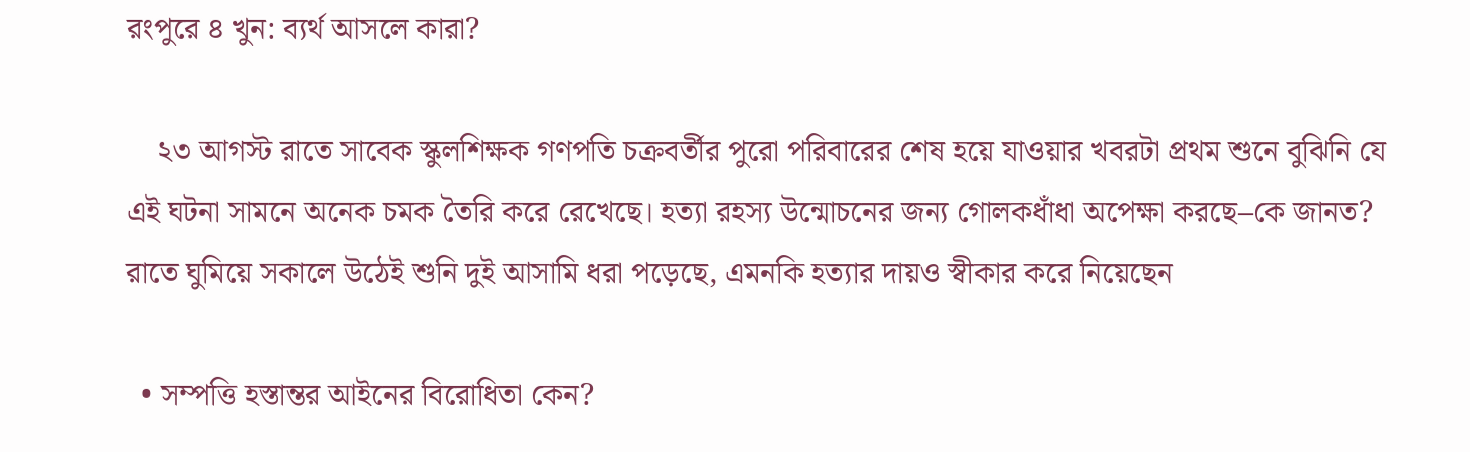রংপুরে ৪ খুন: ব্যর্থ আসলে কারা?

    ২৩ আগস্ট রাতে সাবেক স্কুলশিক্ষক গণপতি চক্রবর্তীর পুরো পরিবারের শেষ হয়ে যাওয়ার খবরটা প্রথম শুনে বুঝিনি যে এই ঘটনা সামনে অনেক চমক তৈরি করে রেখেছে। হত্যা রহস্য উন্মোচনের জন্য গোলকধাঁধা অপেক্ষা করছে–কে জানত? রাতে ঘুমিয়ে সকালে উঠেই শুনি দুই আসামি ধরা পড়েছে, এমনকি হত্যার দায়ও স্বীকার করে নিয়েছেন

  • সম্পত্তি হস্তান্তর আইনের বিরোধিতা কেন?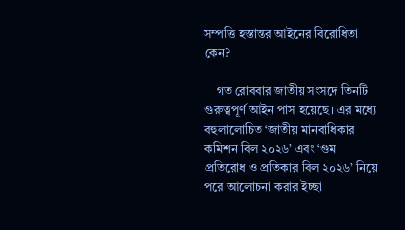সম্পত্তি হস্তান্তর আইনের বিরোধিতা কেন?

    গত রোববার জাতীয় সংসদে তিনটি গুরুত্বপূর্ণ আইন পাস হয়েছে। এর মধ্যে বহুলালোচিত ‘জাতীয় মানবাধিকার কমিশন বিল ২০২৬’ এবং ‘গুম প্রতিরোধ ও প্রতিকার বিল ২০২৬’ নিয়ে পরে আলোচনা করার ইচ্ছা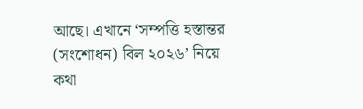আছে। এখানে ‘সম্পত্তি হস্তান্তর (সংশোধন) বিল ২০২৬’ নিয়ে কথা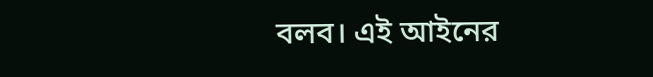বলব। এই আইনের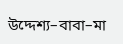উদ্দেশ্য–বাবা–মা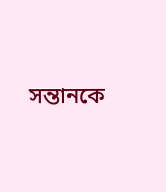সন্তানকে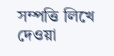সম্পত্তি লিখে দেওয়া